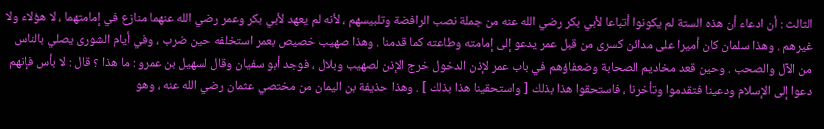الثالث : أن ادعاء أن هذه الستة لم يكونوا أتباعا لأبي بكر رضي الله عنه من جملة نصب الرافضة وتلبيسهم ، لأنه لم يعهد لأبي بكر وعمر رضي الله عنهما منازع في إمامتهما ، لا هؤلاء ولا غيرهم . وهذا سلمان كان أميرا على مدائن كسرى من قبل عمر يدعو إلى إمامته وطاعته كما قدمنا . وهذا صهيب خصيص بعمر استخلفه حين ضرب ، وفي أيام الشورى يصلي بالناس من الآل والصحب . وحين قعد مخاديم الصحابة وضعفاؤهم في باب عمر لإذن الدخول خرج الإذن لصهيب وبلال ، فوجد أبو سفيان وقال لسهيل بن عمرو : ما هذا ؟ قال : لا بأس فإنهم دعوا إلى الإسلام ودعينا فتقدموا وتأخرنا ، فاستحقوا هذا بذلك [ واستحقينا هذا بذلك ] . وهذا حذيفة بن اليمان من مختصي عثمان رضي الله عنه ، وهو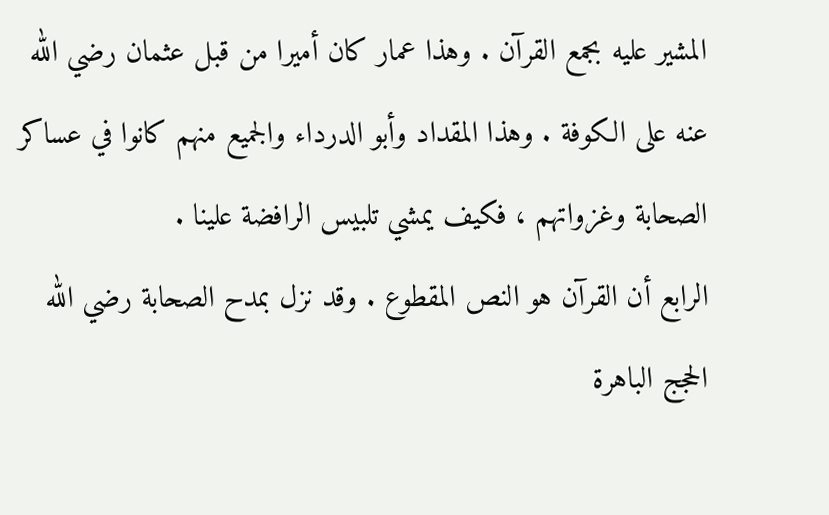المشير عليه بجمع القرآن . وهذا عمار كان أميرا من قبل عثمان رضي الله عنه على الكوفة . وهذا المقداد وأبو الدرداء والجميع منهم كانوا في عساكر الصحابة وغزواتهم ، فكيف يمشي تلبيس الرافضة علينا .
الرابع أن القرآن هو النص المقطوع . وقد نزل بمدح الصحابة رضي الله
الحجج الباهرة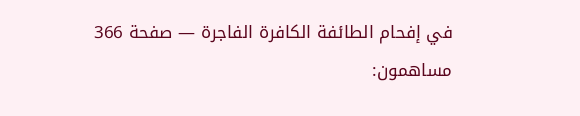في إفحام الطائفة الكافرة الفاجرة — صفحة 366
مساهمون: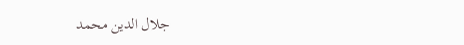جلال الدين محمد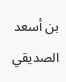بن أسعد الصديقي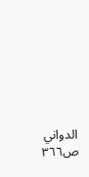الدواني
ص٣٦٦